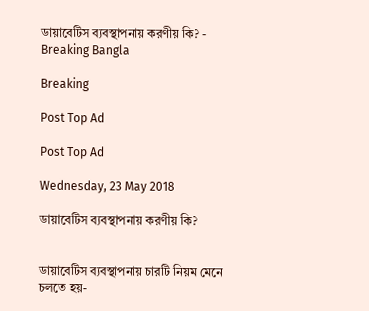ডায়াবেটিস ব্যবস্থাপনায় করণীয় কি? - Breaking Bangla

Breaking

Post Top Ad

Post Top Ad

Wednesday, 23 May 2018

ডায়াবেটিস ব্যবস্থাপনায় করণীয় কি?


ডায়াবেটিস ব্যবস্থাপনায় চারটি নিয়ম মেনে চলতে হয়-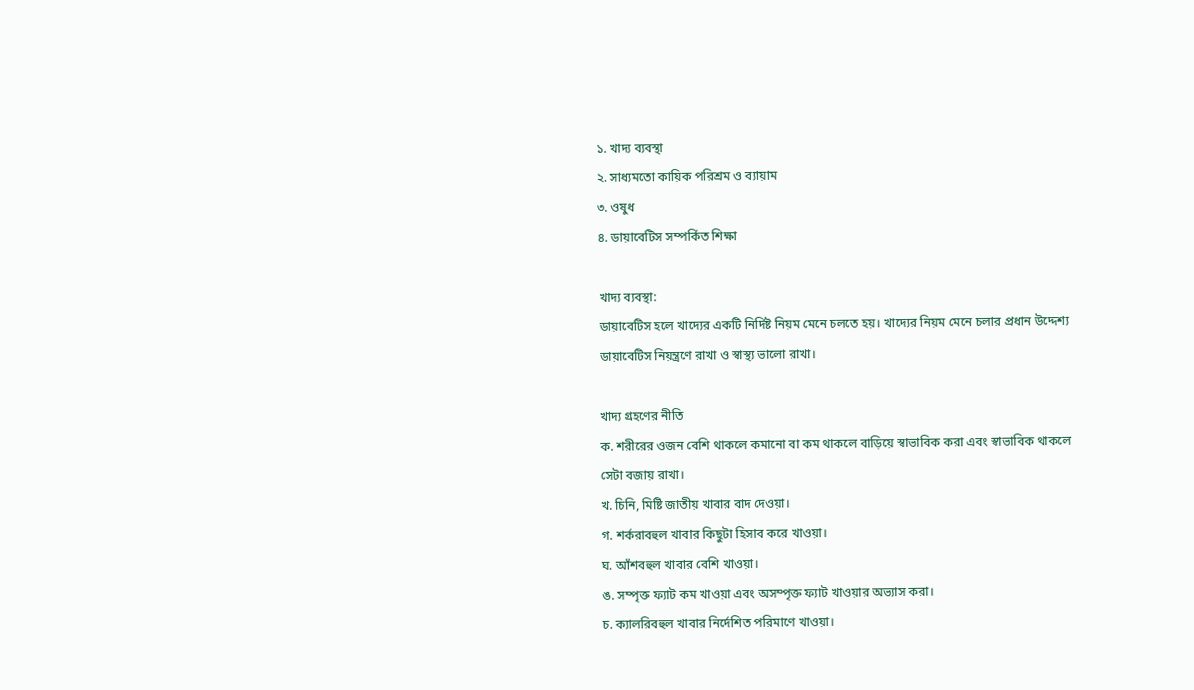১. খাদ্য ব্যবস্থা
২. সাধ্যমতো কায়িক পরিশ্রম ও ব্যায়াম
৩. ওষুধ
৪. ডায়াবেটিস সম্পর্কিত শিক্ষা

খাদ্য ব্যবস্থা:
ডায়াবেটিস হলে খাদ্যের একটি নির্দিষ্ট নিয়ম মেনে চলতে হয়। খাদ্যের নিয়ম মেনে চলার প্রধান উদ্দেশ্য ডায়াবেটিস নিয়ন্ত্রণে রাখা ও স্বাস্থ্য ভালো রাখা।

খাদ্য গ্রহণের নীতি
ক. শরীরের ওজন বেশি থাকলে কমানো বা কম থাকলে বাড়িয়ে স্বাভাবিক করা এবং স্বাভাবিক থাকলে সেটা বজায় রাখা।
খ. চিনি, মিষ্টি জাতীয় খাবার বাদ দেওয়া।
গ. শর্করাবহুল খাবার কিছুটা হিসাব করে খাওয়া।
ঘ. আঁশবহুল খাবার বেশি খাওয়া।
ঙ. সম্পৃক্ত ফ্যাট কম খাওয়া এবং অসম্পৃক্ত ফ্যাট খাওয়ার অভ্যাস করা।
চ. ক্যালরিবহুল খাবার নির্দেশিত পরিমাণে খাওয়া।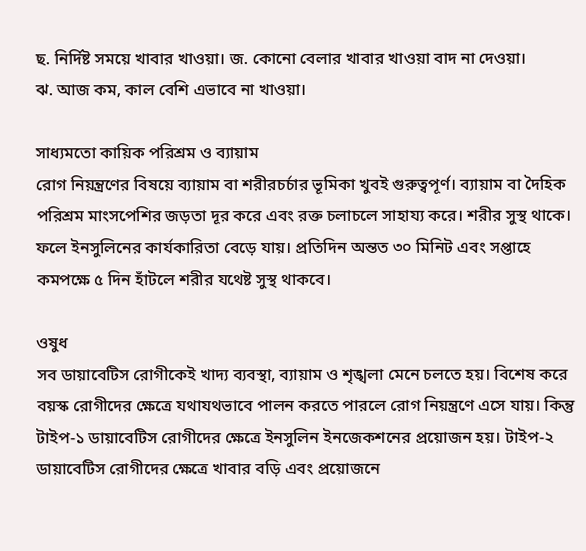ছ. নির্দিষ্ট সময়ে খাবার খাওয়া। জ. কোনো বেলার খাবার খাওয়া বাদ না দেওয়া।
ঝ. আজ কম, কাল বেশি এভাবে না খাওয়া।

সাধ্যমতো কায়িক পরিশ্রম ও ব্যায়াম
রোগ নিয়ন্ত্রণের বিষয়ে ব্যায়াম বা শরীরচর্চার ভূমিকা খুবই গুরুত্বপূর্ণ। ব্যায়াম বা দৈহিক পরিশ্রম মাংসপেশির জড়তা দূর করে এবং রক্ত চলাচলে সাহায্য করে। শরীর সুস্থ থাকে। ফলে ইনসুলিনের কার্যকারিতা বেড়ে যায়। প্রতিদিন অন্তত ৩০ মিনিট এবং সপ্তাহে কমপক্ষে ৫ দিন হাঁটলে শরীর যথেষ্ট সুস্থ থাকবে।

ওষুধ
সব ডায়াবেটিস রোগীকেই খাদ্য ব্যবস্থা, ব্যায়াম ও শৃঙ্খলা মেনে চলতে হয়। বিশেষ করে বয়স্ক রোগীদের ক্ষেত্রে যথাযথভাবে পালন করতে পারলে রোগ নিয়ন্ত্রণে এসে যায়। কিন্তু টাইপ-১ ডায়াবেটিস রোগীদের ক্ষেত্রে ইনসুলিন ইনজেকশনের প্রয়োজন হয়। টাইপ-২ ডায়াবেটিস রোগীদের ক্ষেত্রে খাবার বড়ি এবং প্রয়োজনে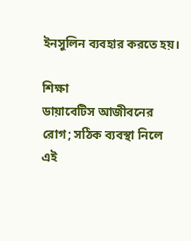ইনসুলিন ব্যবহার করতে হয়।

শিক্ষা
ডায়াবেটিস আজীবনের রোগ; সঠিক ব্যবস্থা নিলে এই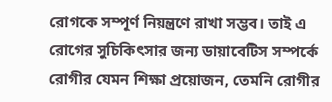রোগকে সম্পূর্ণ নিয়ন্ত্রণে রাখা সম্ভব। তাই এ রোগের সুচিকিৎসার জন্য ডায়াবেটিস সম্পর্কে রোগীর যেমন শিক্ষা প্রয়োজন, তেমনি রোগীর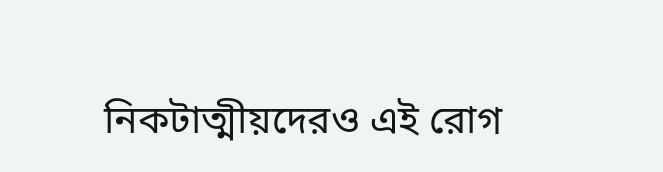নিকটাত্মীয়দেরও এই রোগ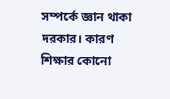সম্পর্কে জ্ঞান থাকা দরকার। কারণ শিক্ষার কোনো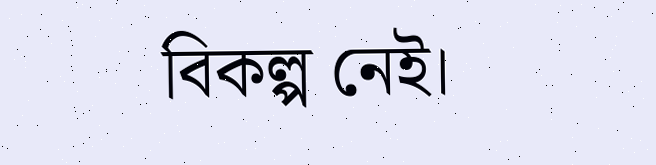বিকল্প নেই।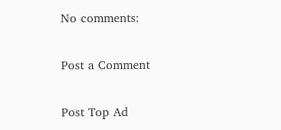No comments:

Post a Comment

Post Top Ad